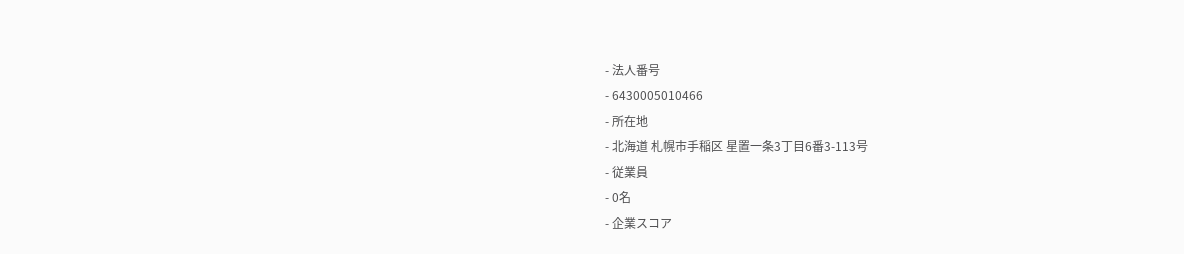- 法人番号
- 6430005010466
- 所在地
- 北海道 札幌市手稲区 星置一条3丁目6番3-113号
- 従業員
- 0名
- 企業スコア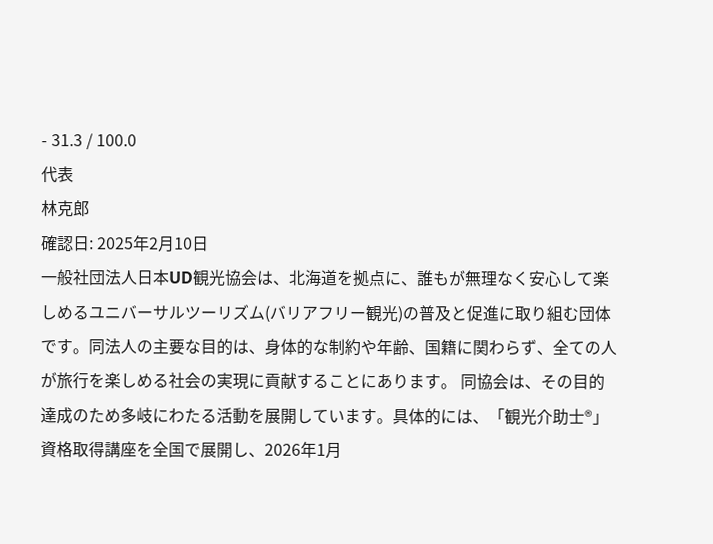- 31.3 / 100.0
代表
林克郎
確認日: 2025年2月10日
一般社団法人日本UD観光協会は、北海道を拠点に、誰もが無理なく安心して楽しめるユニバーサルツーリズム(バリアフリー観光)の普及と促進に取り組む団体です。同法人の主要な目的は、身体的な制約や年齢、国籍に関わらず、全ての人が旅行を楽しめる社会の実現に貢献することにあります。 同協会は、その目的達成のため多岐にわたる活動を展開しています。具体的には、「観光介助士®」資格取得講座を全国で展開し、2026年1月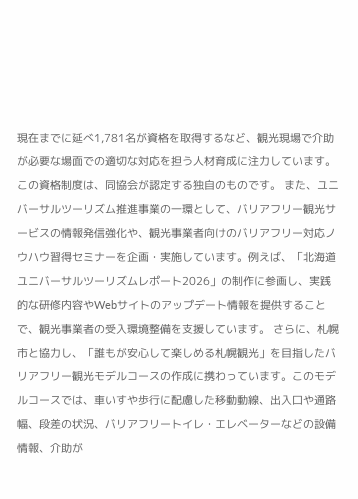現在までに延べ1,781名が資格を取得するなど、観光現場で介助が必要な場面での適切な対応を担う人材育成に注力しています。この資格制度は、同協会が認定する独自のものです。 また、ユニバーサルツーリズム推進事業の一環として、バリアフリー観光サービスの情報発信強化や、観光事業者向けのバリアフリー対応ノウハウ習得セミナーを企画・実施しています。例えば、「北海道ユニバーサルツーリズムレポート2026」の制作に参画し、実践的な研修内容やWebサイトのアップデート情報を提供することで、観光事業者の受入環境整備を支援しています。 さらに、札幌市と協力し、「誰もが安心して楽しめる札幌観光」を目指したバリアフリー観光モデルコースの作成に携わっています。このモデルコースでは、車いすや歩行に配慮した移動動線、出入口や通路幅、段差の状況、バリアフリートイレ・エレベーターなどの設備情報、介助が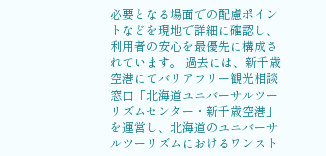必要となる場面での配慮ポイントなどを現地で詳細に確認し、利用者の安心を最優先に構成されています。 過去には、新千歳空港にてバリアフリー観光相談窓口「北海道ユニバーサルツーリズムセンター・新千歳空港」を運営し、北海道のユニバーサルツーリズムにおけるワンスト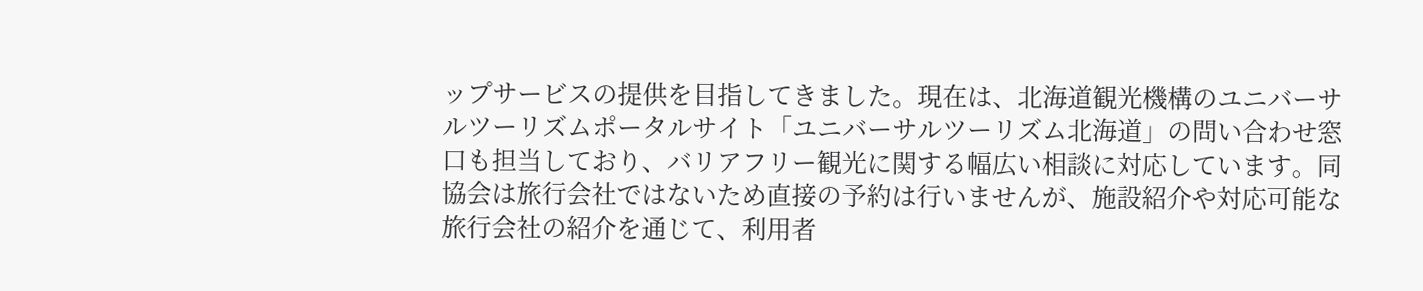ップサービスの提供を目指してきました。現在は、北海道観光機構のユニバーサルツーリズムポータルサイト「ユニバーサルツーリズム北海道」の問い合わせ窓口も担当しており、バリアフリー観光に関する幅広い相談に対応しています。同協会は旅行会社ではないため直接の予約は行いませんが、施設紹介や対応可能な旅行会社の紹介を通じて、利用者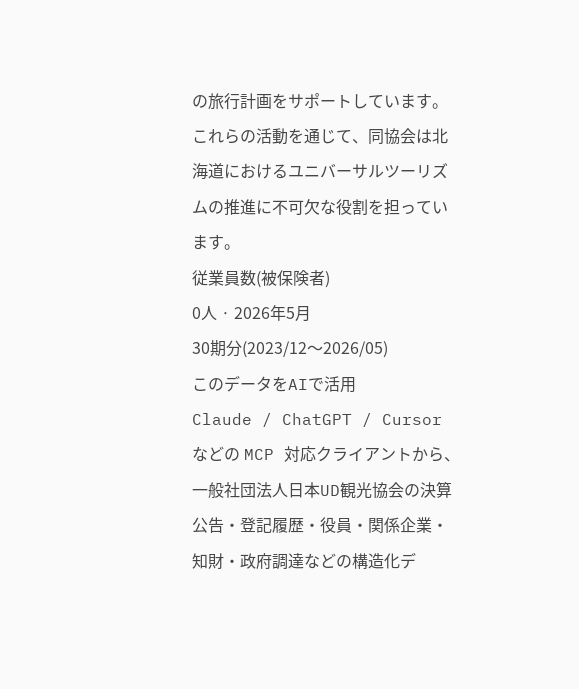の旅行計画をサポートしています。これらの活動を通じて、同協会は北海道におけるユニバーサルツーリズムの推進に不可欠な役割を担っています。
従業員数(被保険者)
0人 · 2026年5月
30期分(2023/12〜2026/05)
このデータをAIで活用
Claude / ChatGPT / Cursor などの MCP 対応クライアントから、一般社団法人日本UD観光協会の決算公告・登記履歴・役員・関係企業・知財・政府調達などの構造化デ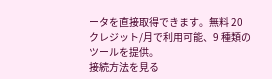ータを直接取得できます。無料 20 クレジット/月で利用可能、9 種類のツールを提供。
接続方法を見る